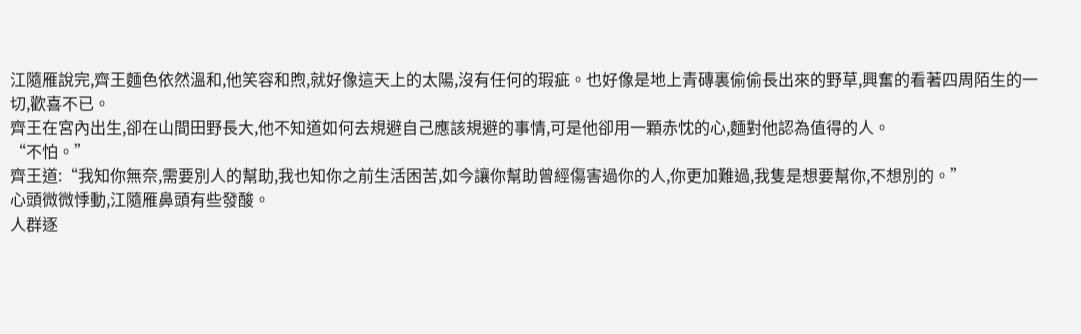江隨雁說完,齊王麵色依然溫和,他笑容和煦,就好像這天上的太陽,沒有任何的瑕疵。也好像是地上青磚裏偷偷長出來的野草,興奮的看著四周陌生的一切,歡喜不已。
齊王在宮內出生,卻在山間田野長大,他不知道如何去規避自己應該規避的事情,可是他卻用一顆赤忱的心,麵對他認為值得的人。
“不怕。”
齊王道:“我知你無奈,需要別人的幫助,我也知你之前生活困苦,如今讓你幫助曾經傷害過你的人,你更加難過,我隻是想要幫你,不想別的。”
心頭微微悸動,江隨雁鼻頭有些發酸。
人群逐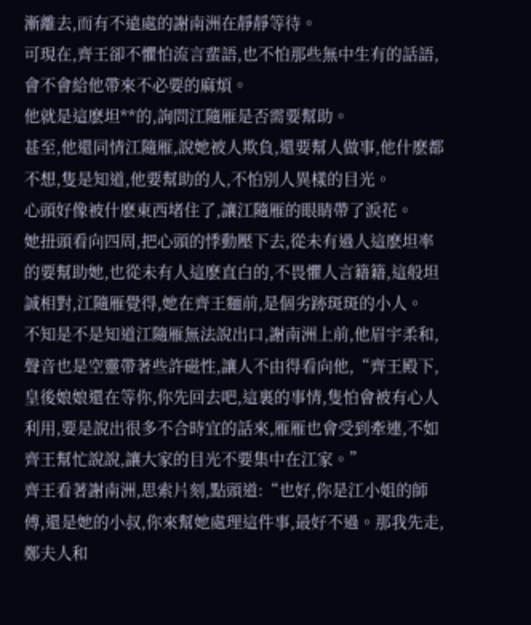漸離去,而有不遠處的謝南洲在靜靜等待。
可現在,齊王卻不懼怕流言蜚語,也不怕那些無中生有的話語,會不會給他帶來不必要的麻煩。
他就是這麽坦**的,詢問江隨雁是否需要幫助。
甚至,他還同情江隨雁,說她被人欺負,還要幫人做事,他什麽都不想,隻是知道,他要幫助的人,不怕別人異樣的目光。
心頭好像被什麽東西堵住了,讓江隨雁的眼睛帶了淚花。
她扭頭看向四周,把心頭的悸動壓下去,從未有過人這麽坦率的要幫助她,也從未有人這麽直白的,不畏懼人言籍籍,這般坦誠相對,江隨雁覺得,她在齊王麵前,是個劣跡斑斑的小人。
不知是不是知道江隨雁無法說出口,謝南洲上前,他眉宇柔和,聲音也是空靈帶著些許磁性,讓人不由得看向他,“齊王殿下,皇後娘娘還在等你,你先回去吧,這裏的事情,隻怕會被有心人利用,要是說出很多不合時宜的話來,雁雁也會受到牽連,不如齊王幫忙說說,讓大家的目光不要集中在江家。”
齊王看著謝南洲,思索片刻,點頭道:“也好,你是江小姐的師傅,還是她的小叔,你來幫她處理這件事,最好不過。那我先走,鄭夫人和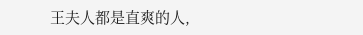王夫人都是直爽的人,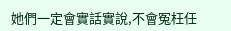她們一定會實話實說,不會冤枉任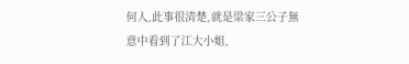何人,此事很清楚,就是梁家三公子無意中看到了江大小姐,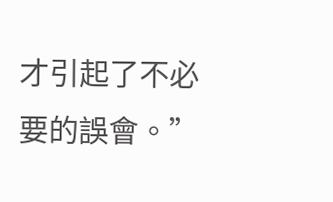才引起了不必要的誤會。”